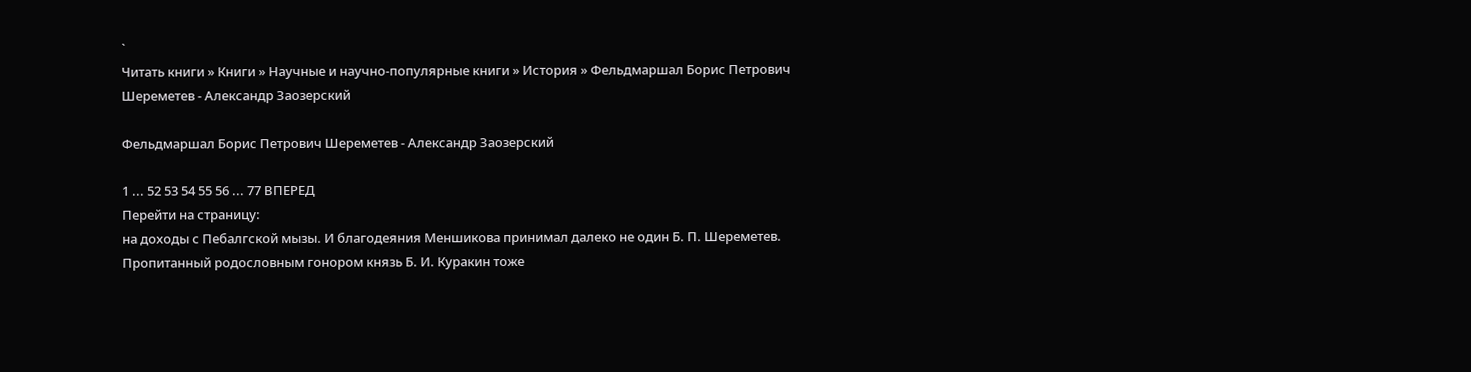`
Читать книги » Книги » Научные и научно-популярные книги » История » Фельдмаршал Борис Петрович Шереметев - Александр Заозерский

Фельдмаршал Борис Петрович Шереметев - Александр Заозерский

1 ... 52 53 54 55 56 ... 77 ВПЕРЕД
Перейти на страницу:
на доходы с Пебалгской мызы. И благодеяния Меншикова принимал далеко не один Б. П. Шереметев. Пропитанный родословным гонором князь Б. И. Куракин тоже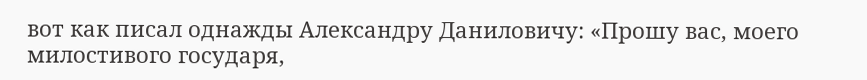вот как писал однажды Александру Даниловичу: «Прошу вас, моего милостивого государя,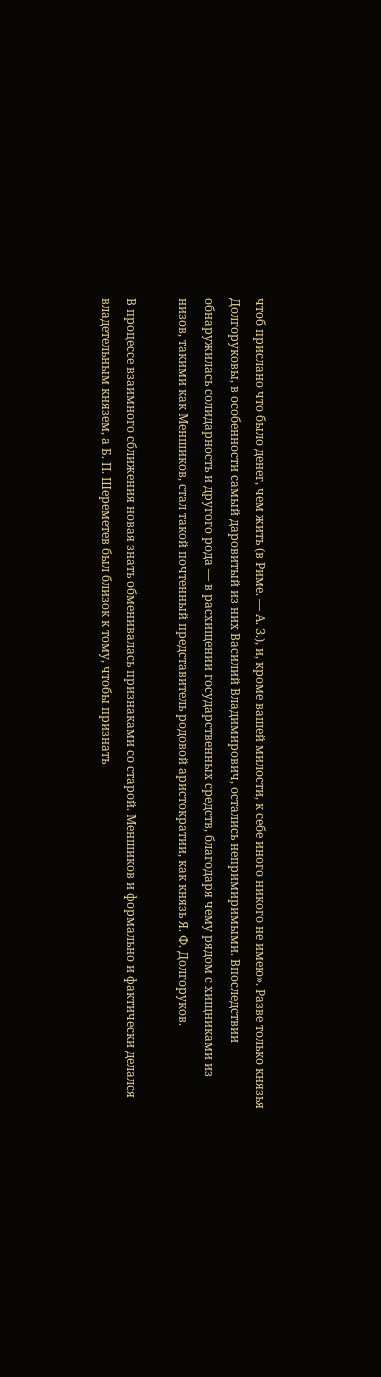чтоб прислано что было денег, чем жить (в Риме. — А. З.), и, кроме вашей милости, к себе иного никого не имею». Разве только князья Долгоруковы, в особенности самый даровитый из них Василий Владимирович, остались непримиримыми. Впоследствии обнаружилась солидарность и другого рода — в расхищении государственных средств, благодаря чему рядом с хищниками из низов, такими как Меншиков, стал такой почтенный представитель родовой аристократии, как князь Я. Ф. Долгоруков.

В процессе взаимного сближения новая знать обменивалась признаками со старой. Меншиков и формально и фактически делался владетельным князем, а Б. П. Шереметев был близок к тому, чтобы признать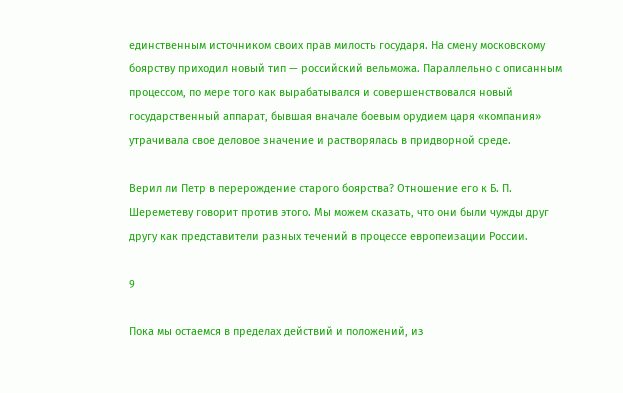единственным источником своих прав милость государя. На смену московскому боярству приходил новый тип — российский вельможа. Параллельно с описанным процессом, по мере того как вырабатывался и совершенствовался новый государственный аппарат, бывшая вначале боевым орудием царя «компания» утрачивала свое деловое значение и растворялась в придворной среде.

Верил ли Петр в перерождение старого боярства? Отношение его к Б. П. Шереметеву говорит против этого. Мы можем сказать, что они были чужды друг другу как представители разных течений в процессе европеизации России.

9

Пока мы остаемся в пределах действий и положений, из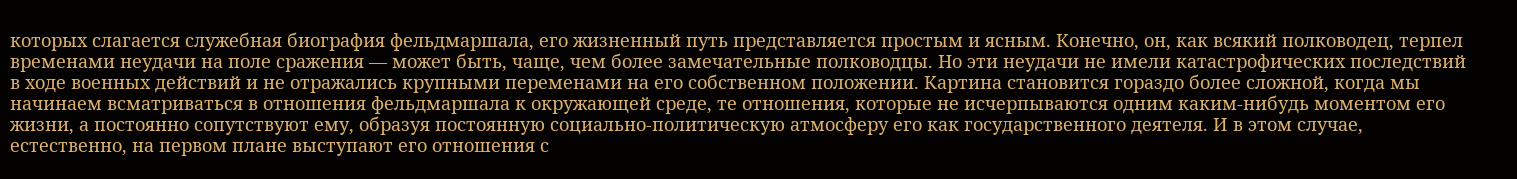которых слагается служебная биография фельдмаршала, его жизненный путь представляется простым и ясным. Конечно, он, как всякий полководец, терпел временами неудачи на поле сражения — может быть, чаще, чем более замечательные полководцы. Но эти неудачи не имели катастрофических последствий в ходе военных действий и не отражались крупными переменами на его собственном положении. Картина становится гораздо более сложной, когда мы начинаем всматриваться в отношения фельдмаршала к окружающей среде, те отношения, которые не исчерпываются одним каким-нибудь моментом его жизни, а постоянно сопутствуют ему, образуя постоянную социально-политическую атмосферу его как государственного деятеля. И в этом случае, естественно, на первом плане выступают его отношения с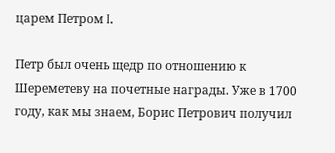царем Петром I.

Петр был очень щедр по отношению к Шереметеву на почетные награды. Уже в 1700 году, как мы знаем, Борис Петрович получил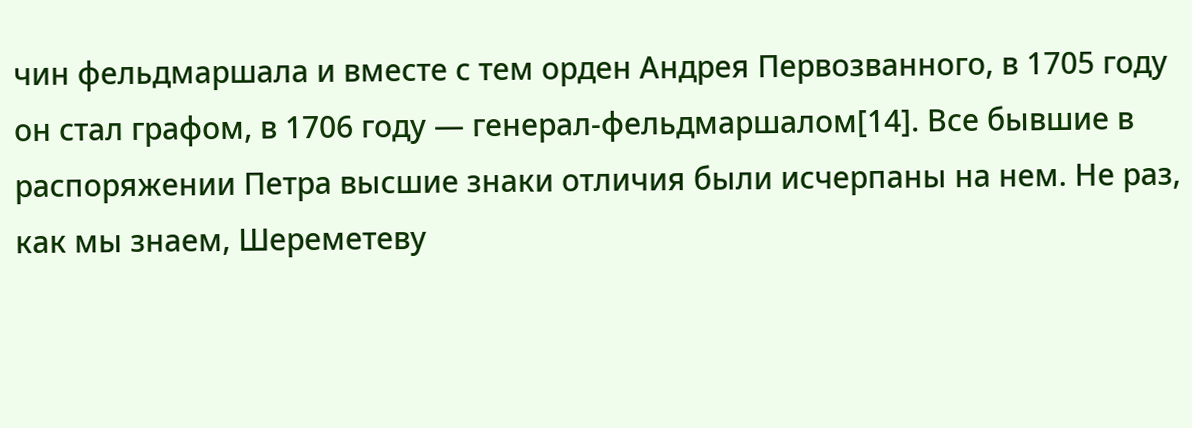чин фельдмаршала и вместе с тем орден Андрея Первозванного, в 1705 году он стал графом, в 1706 году — генерал-фельдмаршалом[14]. Все бывшие в распоряжении Петра высшие знаки отличия были исчерпаны на нем. Не раз, как мы знаем, Шереметеву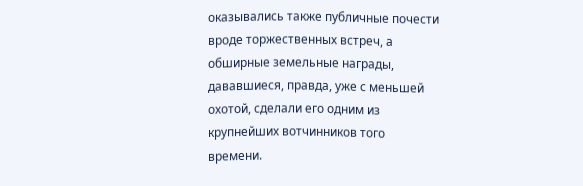оказывались также публичные почести вроде торжественных встреч, а обширные земельные награды, дававшиеся, правда, уже с меньшей охотой, сделали его одним из крупнейших вотчинников того времени.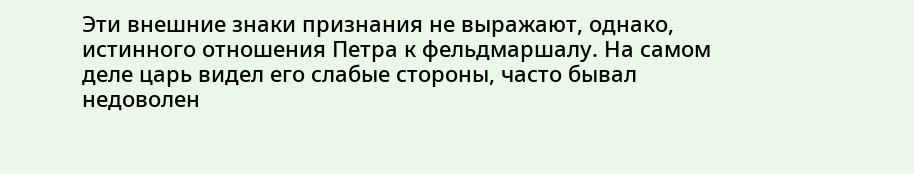Эти внешние знаки признания не выражают, однако, истинного отношения Петра к фельдмаршалу. На самом деле царь видел его слабые стороны, часто бывал недоволен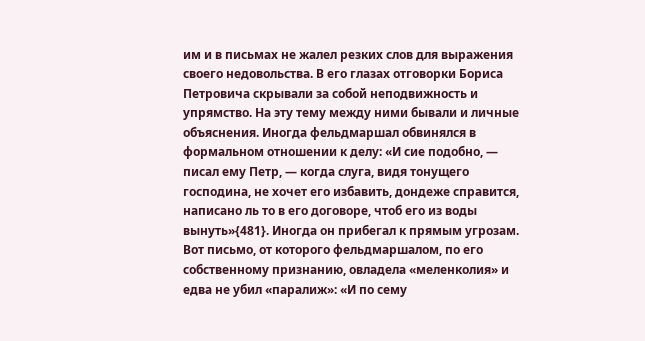им и в письмах не жалел резких слов для выражения своего недовольства. В его глазах отговорки Бориса Петровича скрывали за собой неподвижность и упрямство. На эту тему между ними бывали и личные объяснения. Иногда фельдмаршал обвинялся в формальном отношении к делу: «И сие подобно, — писал ему Петр, — когда слуга, видя тонущего господина, не хочет его избавить, дондеже справится, написано ль то в его договоре, чтоб его из воды вынуть»{481}. Иногда он прибегал к прямым угрозам. Вот письмо, от которого фельдмаршалом, по его собственному признанию, овладела «меленколия» и едва не убил «паралиж»: «И по сему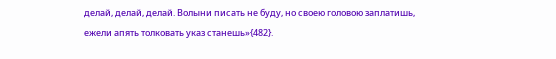делай, делай, делай. Волыни писать не буду, но своею головою заплатишь, ежели апять толковать указ станешь»{482}.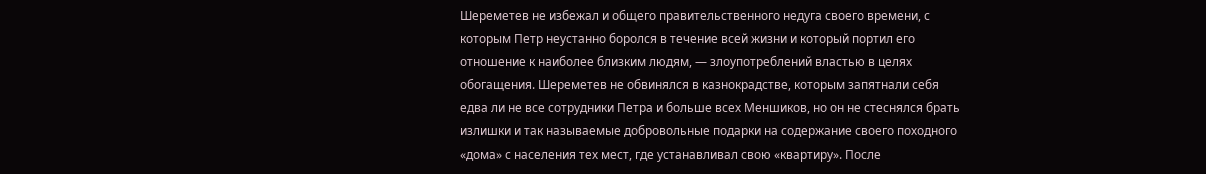Шереметев не избежал и общего правительственного недуга своего времени, с которым Петр неустанно боролся в течение всей жизни и который портил его отношение к наиболее близким людям, — злоупотреблений властью в целях обогащения. Шереметев не обвинялся в казнокрадстве, которым запятнали себя едва ли не все сотрудники Петра и больше всех Меншиков, но он не стеснялся брать излишки и так называемые добровольные подарки на содержание своего походного «дома» с населения тех мест, где устанавливал свою «квартиру». После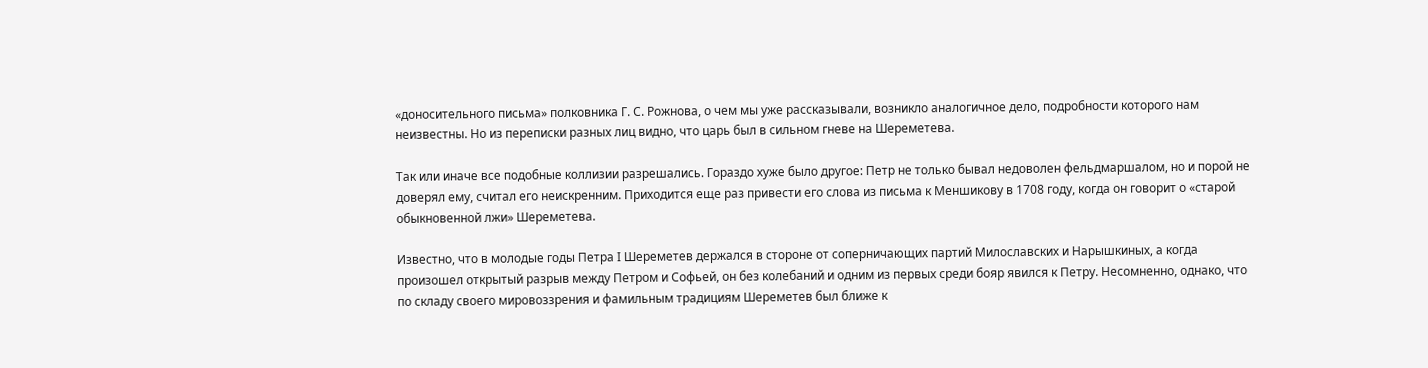«доносительного письма» полковника Г. С. Рожнова, о чем мы уже рассказывали, возникло аналогичное дело, подробности которого нам неизвестны. Но из переписки разных лиц видно, что царь был в сильном гневе на Шереметева.

Так или иначе все подобные коллизии разрешались. Гораздо хуже было другое: Петр не только бывал недоволен фельдмаршалом, но и порой не доверял ему, считал его неискренним. Приходится еще раз привести его слова из письма к Меншикову в 1708 году, когда он говорит о «старой обыкновенной лжи» Шереметева.

Известно, что в молодые годы Петра I Шереметев держался в стороне от соперничающих партий Милославских и Нарышкиных, а когда произошел открытый разрыв между Петром и Софьей, он без колебаний и одним из первых среди бояр явился к Петру. Несомненно, однако, что по складу своего мировоззрения и фамильным традициям Шереметев был ближе к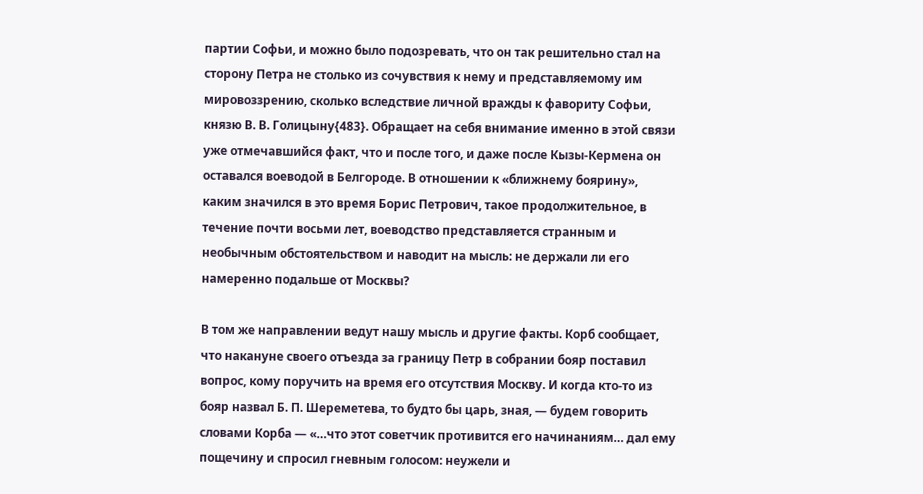партии Софьи, и можно было подозревать, что он так решительно стал на сторону Петра не столько из сочувствия к нему и представляемому им мировоззрению, сколько вследствие личной вражды к фавориту Софьи, князю В. В. Голицыну{483}. Обращает на себя внимание именно в этой связи уже отмечавшийся факт, что и после того, и даже после Кызы-Кермена он оставался воеводой в Белгороде. В отношении к «ближнему боярину», каким значился в это время Борис Петрович, такое продолжительное, в течение почти восьми лет, воеводство представляется странным и необычным обстоятельством и наводит на мысль: не держали ли его намеренно подальше от Москвы?

В том же направлении ведут нашу мысль и другие факты. Корб сообщает, что накануне своего отъезда за границу Петр в собрании бояр поставил вопрос, кому поручить на время его отсутствия Москву. И когда кто-то из бояр назвал Б. П. Шереметева, то будто бы царь, зная, — будем говорить словами Корба — «…что этот советчик противится его начинаниям… дал ему пощечину и спросил гневным голосом: неужели и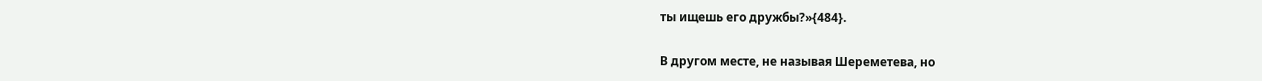ты ищешь его дружбы?»{484}.

В другом месте, не называя Шереметева, но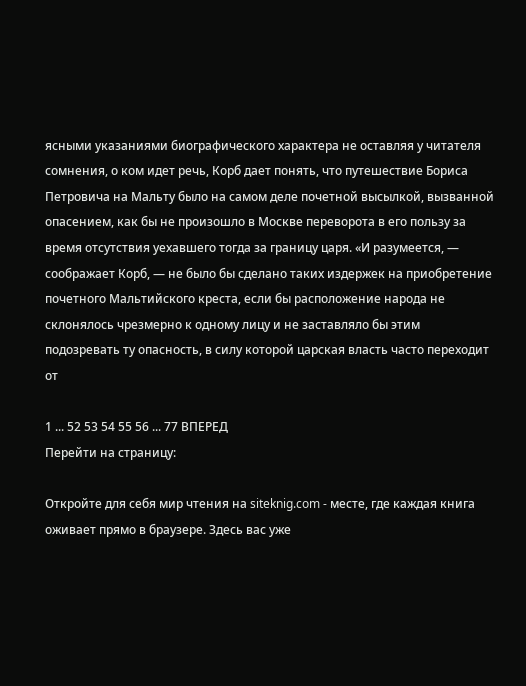ясными указаниями биографического характера не оставляя у читателя сомнения, о ком идет речь, Корб дает понять, что путешествие Бориса Петровича на Мальту было на самом деле почетной высылкой, вызванной опасением, как бы не произошло в Москве переворота в его пользу за время отсутствия уехавшего тогда за границу царя. «И разумеется, — соображает Корб, — не было бы сделано таких издержек на приобретение почетного Мальтийского креста, если бы расположение народа не склонялось чрезмерно к одному лицу и не заставляло бы этим подозревать ту опасность, в силу которой царская власть часто переходит от

1 ... 52 53 54 55 56 ... 77 ВПЕРЕД
Перейти на страницу:

Откройте для себя мир чтения на siteknig.com - месте, где каждая книга оживает прямо в браузере. Здесь вас уже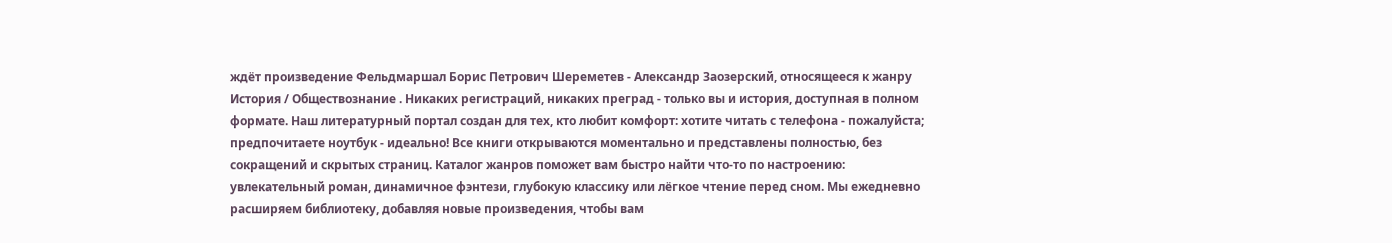ждёт произведение Фельдмаршал Борис Петрович Шереметев - Александр Заозерский, относящееся к жанру История / Обществознание . Никаких регистраций, никаких преград - только вы и история, доступная в полном формате. Наш литературный портал создан для тех, кто любит комфорт: хотите читать с телефона - пожалуйста; предпочитаете ноутбук - идеально! Все книги открываются моментально и представлены полностью, без сокращений и скрытых страниц. Каталог жанров поможет вам быстро найти что-то по настроению: увлекательный роман, динамичное фэнтези, глубокую классику или лёгкое чтение перед сном. Мы ежедневно расширяем библиотеку, добавляя новые произведения, чтобы вам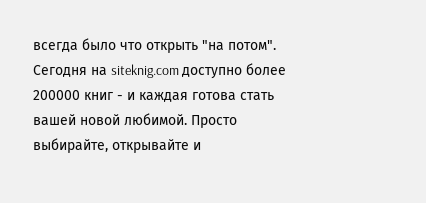всегда было что открыть "на потом". Сегодня на siteknig.com доступно более 200000 книг - и каждая готова стать вашей новой любимой. Просто выбирайте, открывайте и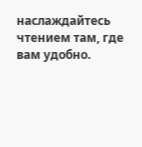наслаждайтесь чтением там, где вам удобно.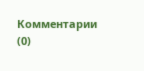Комментарии (0)